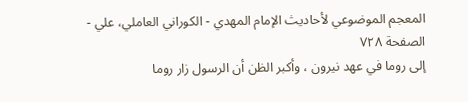المعجم الموضوعي لأحاديث الإمام المهدي - الكوراني العاملي، علي - الصفحة ٧٢٨
إلى روما في عهد نيرون ، وأكبر الظن أن الرسول زار روما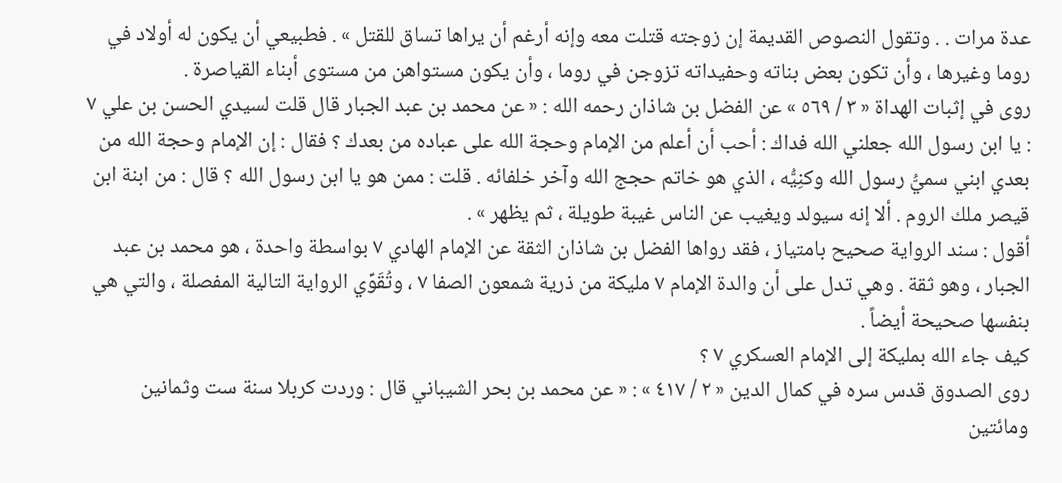عدة مرات . . وتقول النصوص القديمة إن زوجته قتلت معه وإنه أرغم أن يراها تساق للقتل » . فطبيعي أن يكون له أولاد في روما وغيرها ، وأن تكون بعض بناته وحفيداته تزوجن في روما ، وأن يكون مستواهن من مستوى أبناء القياصرة .
روى في إثبات الهداة « ٣ / ٥٦٩ » عن الفضل بن شاذان رحمه الله : « عن محمد بن عبد الجبار قال قلت لسيدي الحسن بن علي ٧ : يا ابن رسول الله جعلني الله فداك : أحب أن أعلم من الإمام وحجة الله على عباده من بعدك ؟ فقال : إن الإمام وحجة الله من بعدي ابني سميُّ رسول الله وكنِيُّه ، الذي هو خاتم حجج الله وآخر خلفائه . قلت : ممن هو يا ابن رسول الله ؟ قال : من ابنة ابن قيصر ملك الروم . ألا إنه سيولد ويغيب عن الناس غيبة طويلة ، ثم يظهر » .
أقول : سند الرواية صحيح بامتياز ، فقد رواها الفضل بن شاذان الثقة عن الإمام الهادي ٧ بواسطة واحدة ، هو محمد بن عبد الجبار ، وهو ثقة . وهي تدل على أن والدة الإمام ٧ مليكة من ذرية شمعون الصفا ٧ ، وتُقَوِّي الرواية التالية المفصلة ، والتي هي بنفسها صحيحة أيضاً .
كيف جاء الله بمليكة إلى الإمام العسكري ٧ ؟
روى الصدوق قدس سره في كمال الدين « ٢ / ٤١٧ » : « عن محمد بن بحر الشيباني قال : وردت كربلا سنة ست وثمانين ومائتين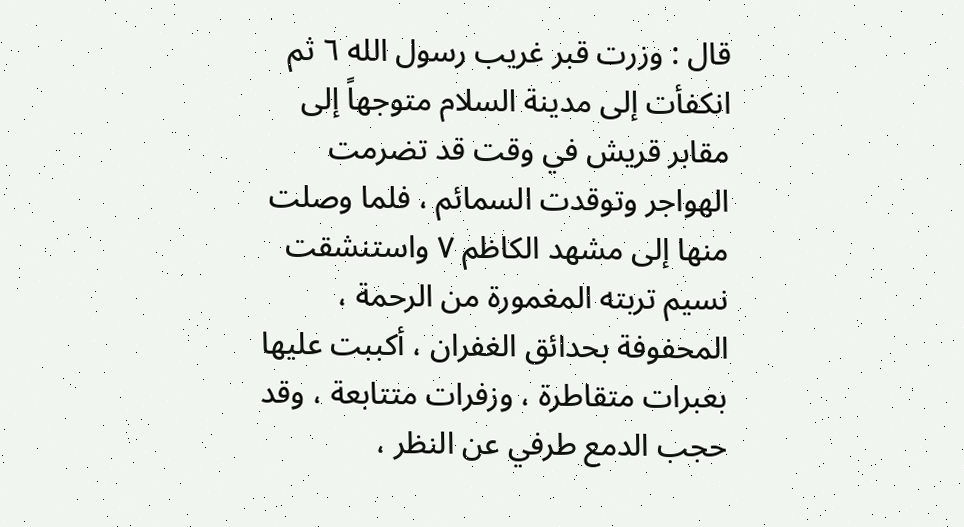قال : وزرت قبر غريب رسول الله ٦ ثم انكفأت إلى مدينة السلام متوجهاً إلى مقابر قريش في وقت قد تضرمت الهواجر وتوقدت السمائم ، فلما وصلت منها إلى مشهد الكاظم ٧ واستنشقت نسيم تربته المغمورة من الرحمة ، المحفوفة بحدائق الغفران ، أكببت عليها بعبرات متقاطرة ، وزفرات متتابعة ، وقد حجب الدمع طرفي عن النظر ،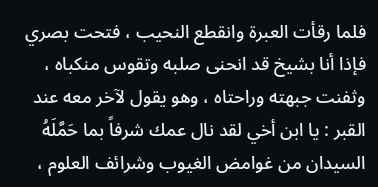فلما رقأت العبرة وانقطع النحيب ، فتحت بصري فإذا أنا بشيخ قد انحنى صلبه وتقوس منكباه ، وثفنت جبهته وراحتاه ، وهو يقول لآخر معه عند القبر : يا ابن أخي لقد نال عمك شرفاً بما حَمَّلَهُ السيدان من غوامض الغيوب وشرائف العلوم ،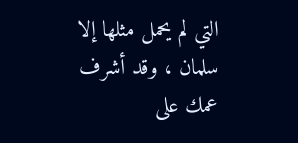التي لم يحمل مثلها إلا سلمان ، وقد أشرف عمك على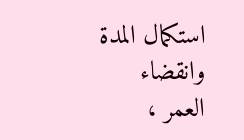استكمال المدة وانقضاء العمر ،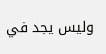وليس يجد في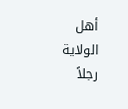أهل الولاية رجلاً